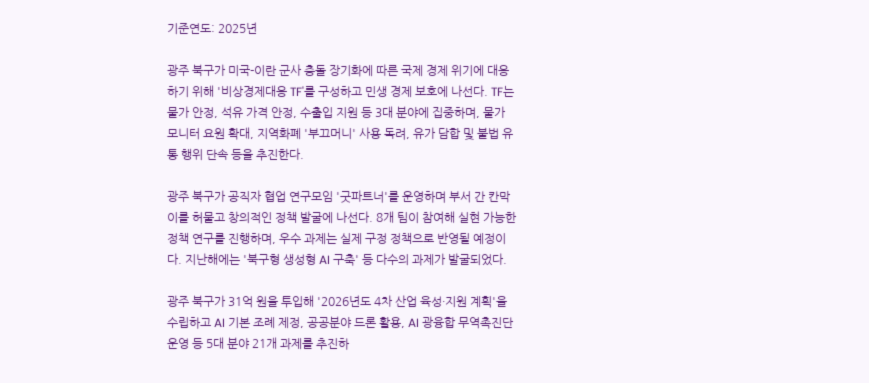기준연도: 2025년

광주 북구가 미국-이란 군사 충돌 장기화에 따른 국제 경제 위기에 대응하기 위해 '비상경제대응 TF'를 구성하고 민생 경제 보호에 나선다. TF는 물가 안정, 석유 가격 안정, 수출입 지원 등 3대 분야에 집중하며, 물가 모니터 요원 확대, 지역화폐 '부끄머니' 사용 독려, 유가 담합 및 불법 유통 행위 단속 등을 추진한다.

광주 북구가 공직자 협업 연구모임 '굿파트너'를 운영하며 부서 간 칸막이를 허물고 창의적인 정책 발굴에 나선다. 8개 팀이 참여해 실현 가능한 정책 연구를 진행하며, 우수 과제는 실제 구정 정책으로 반영될 예정이다. 지난해에는 '북구형 생성형 AI 구축' 등 다수의 과제가 발굴되었다.

광주 북구가 31억 원을 투입해 '2026년도 4차 산업 육성·지원 계획'을 수립하고 AI 기본 조례 제정, 공공분야 드론 활용, AI 광융합 무역촉진단 운영 등 5대 분야 21개 과제를 추진하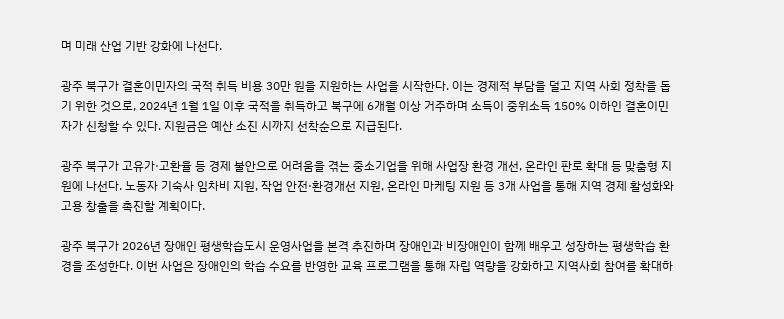며 미래 산업 기반 강화에 나선다.

광주 북구가 결혼이민자의 국적 취득 비용 30만 원을 지원하는 사업을 시작한다. 이는 경제적 부담을 덜고 지역 사회 정착을 돕기 위한 것으로, 2024년 1월 1일 이후 국적을 취득하고 북구에 6개월 이상 거주하며 소득이 중위소득 150% 이하인 결혼이민자가 신청할 수 있다. 지원금은 예산 소진 시까지 선착순으로 지급된다.

광주 북구가 고유가·고환율 등 경제 불안으로 어려움을 겪는 중소기업을 위해 사업장 환경 개선, 온라인 판로 확대 등 맞춤형 지원에 나선다. 노동자 기숙사 임차비 지원, 작업 안전·환경개선 지원, 온라인 마케팅 지원 등 3개 사업을 통해 지역 경제 활성화와 고용 창출을 촉진할 계획이다.

광주 북구가 2026년 장애인 평생학습도시 운영사업을 본격 추진하며 장애인과 비장애인이 함께 배우고 성장하는 평생학습 환경을 조성한다. 이번 사업은 장애인의 학습 수요를 반영한 교육 프로그램을 통해 자립 역량을 강화하고 지역사회 참여를 확대하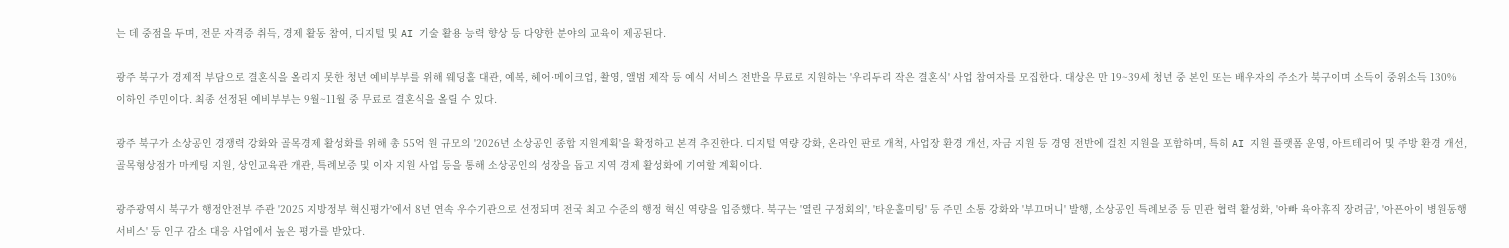는 데 중점을 두며, 전문 자격증 취득, 경제 활동 참여, 디지털 및 AI 기술 활용 능력 향상 등 다양한 분야의 교육이 제공된다.

광주 북구가 경제적 부담으로 결혼식을 올리지 못한 청년 예비부부를 위해 웨딩홀 대관, 예복, 헤어·메이크업, 촬영, 앨범 제작 등 예식 서비스 전반을 무료로 지원하는 '우리두리 작은 결혼식' 사업 참여자를 모집한다. 대상은 만 19~39세 청년 중 본인 또는 배우자의 주소가 북구이며 소득이 중위소득 130% 이하인 주민이다. 최종 선정된 예비부부는 9월~11월 중 무료로 결혼식을 올릴 수 있다.

광주 북구가 소상공인 경쟁력 강화와 골목경제 활성화를 위해 총 55억 원 규모의 '2026년 소상공인 종합 지원계획'을 확정하고 본격 추진한다. 디지털 역량 강화, 온라인 판로 개척, 사업장 환경 개선, 자금 지원 등 경영 전반에 걸친 지원을 포함하며, 특히 AI 지원 플랫폼 운영, 아트테리어 및 주방 환경 개선, 골목형상점가 마케팅 지원, 상인교육관 개관, 특례보증 및 이자 지원 사업 등을 통해 소상공인의 성장을 돕고 지역 경제 활성화에 기여할 계획이다.

광주광역시 북구가 행정안전부 주관 '2025 지방정부 혁신평가'에서 8년 연속 우수기관으로 선정되며 전국 최고 수준의 행정 혁신 역량을 입증했다. 북구는 '열린 구정회의', '타운홀미팅' 등 주민 소통 강화와 '부끄머니' 발행, 소상공인 특례보증 등 민관 협력 활성화, '아빠 육아휴직 장려금', '아픈아이 병원동행 서비스' 등 인구 감소 대응 사업에서 높은 평가를 받았다.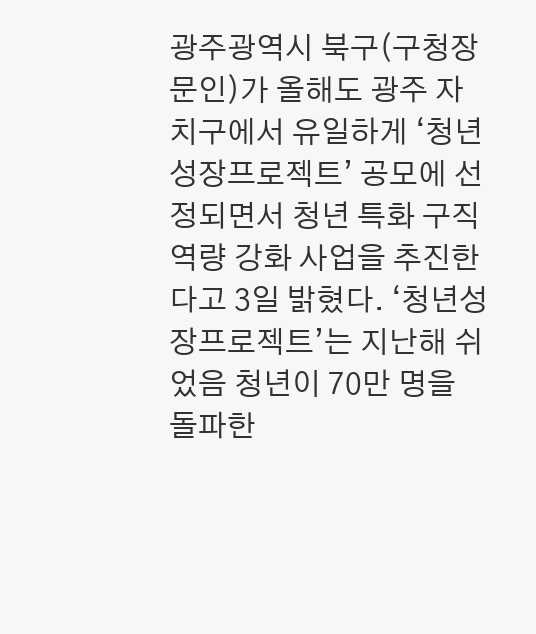광주광역시 북구(구청장 문인)가 올해도 광주 자치구에서 유일하게 ‘청년성장프로젝트’ 공모에 선정되면서 청년 특화 구직 역량 강화 사업을 추진한다고 3일 밝혔다. ‘청년성장프로젝트’는 지난해 쉬었음 청년이 70만 명을 돌파한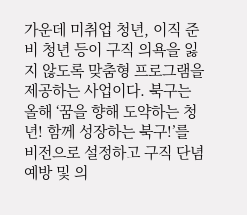가운데 미취업 청년, 이직 준비 청년 등이 구직 의욕을 잃지 않도록 맞춤형 프로그램을 제공하는 사업이다. 북구는 올해 ‘꿈을 향해 도약하는 청년! 함께 성장하는 북구!’를 비전으로 설정하고 구직 단념 예방 및 의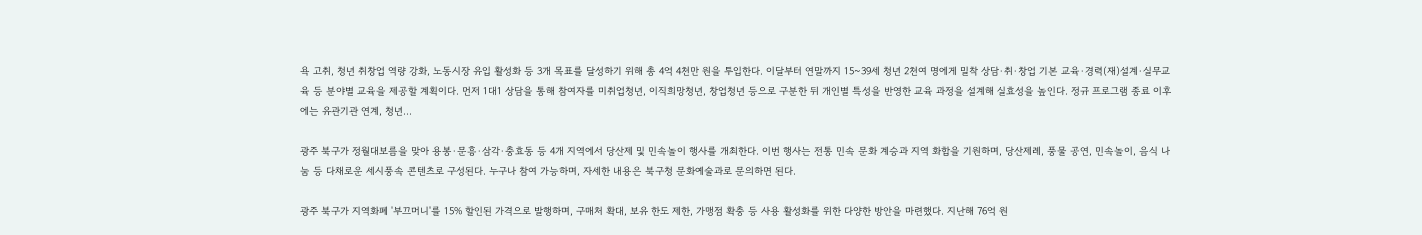욕 고취, 청년 취창업 역량 강화, 노동시장 유입 활성화 등 3개 목표를 달성하기 위해 총 4억 4천만 원을 투입한다. 이달부터 연말까지 15~39세 청년 2천여 명에게 밀착 상담·취·창업 기본 교육·경력(재)설계·실무교육 등 분야별 교육을 제공할 계획이다. 먼저 1대1 상담을 통해 참여자를 미취업청년, 이직희망청년, 창업청년 등으로 구분한 뒤 개인별 특성을 반영한 교육 과정을 설계해 실효성을 높인다. 정규 프로그램 종료 이후에는 유관기관 연계, 청년...

광주 북구가 정월대보름을 맞아 용봉·문흥·삼각·충효동 등 4개 지역에서 당산제 및 민속놀이 행사를 개최한다. 이번 행사는 전통 민속 문화 계승과 지역 화합을 기원하며, 당산제례, 풍물 공연, 민속놀이, 음식 나눔 등 다채로운 세시풍속 콘텐츠로 구성된다. 누구나 참여 가능하며, 자세한 내용은 북구청 문화예술과로 문의하면 된다.

광주 북구가 지역화폐 '부끄머니'를 15% 할인된 가격으로 발행하며, 구매처 확대, 보유 한도 제한, 가맹점 확충 등 사용 활성화를 위한 다양한 방안을 마련했다. 지난해 76억 원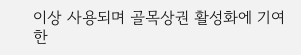이상 사용되며 골목상권 활성화에 기여한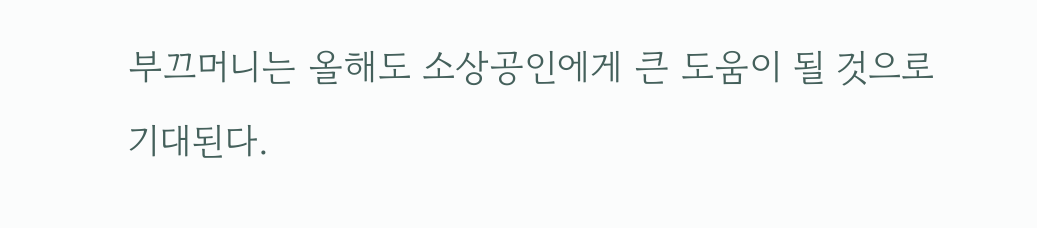부끄머니는 올해도 소상공인에게 큰 도움이 될 것으로 기대된다.